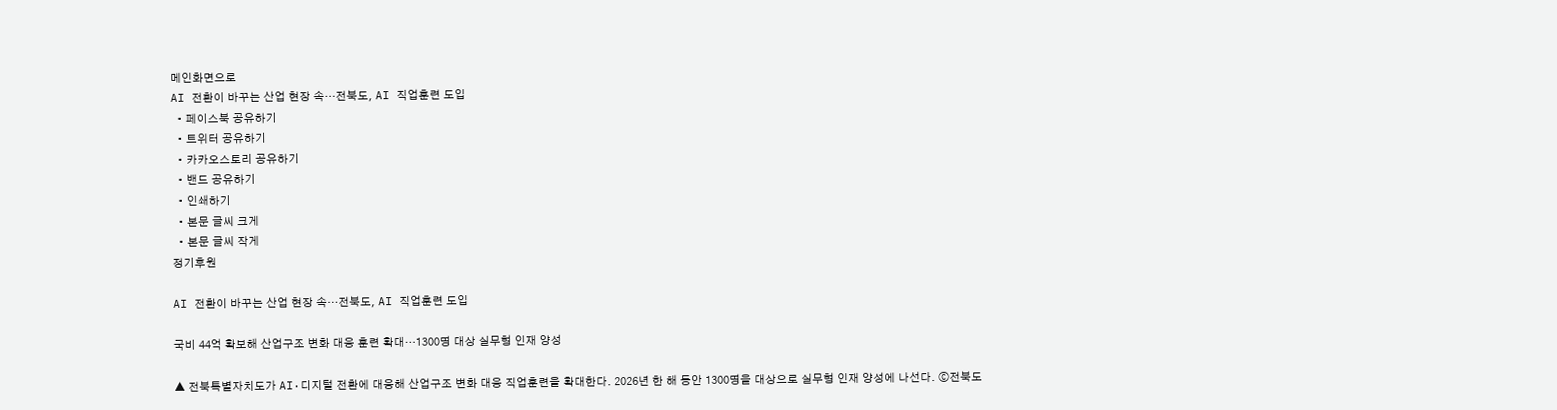메인화면으로
AI 전환이 바꾸는 산업 현장 속…전북도, AI 직업훈련 도입
  • 페이스북 공유하기
  • 트위터 공유하기
  • 카카오스토리 공유하기
  • 밴드 공유하기
  • 인쇄하기
  • 본문 글씨 크게
  • 본문 글씨 작게
정기후원

AI 전환이 바꾸는 산업 현장 속…전북도, AI 직업훈련 도입

국비 44억 확보해 산업구조 변화 대응 훈련 확대…1300명 대상 실무형 인재 양성

▲ 전북특별자치도가 AI·디지털 전환에 대응해 산업구조 변화 대응 직업훈련을 확대한다. 2026년 한 해 동안 1300명을 대상으로 실무형 인재 양성에 나선다. ⓒ전북도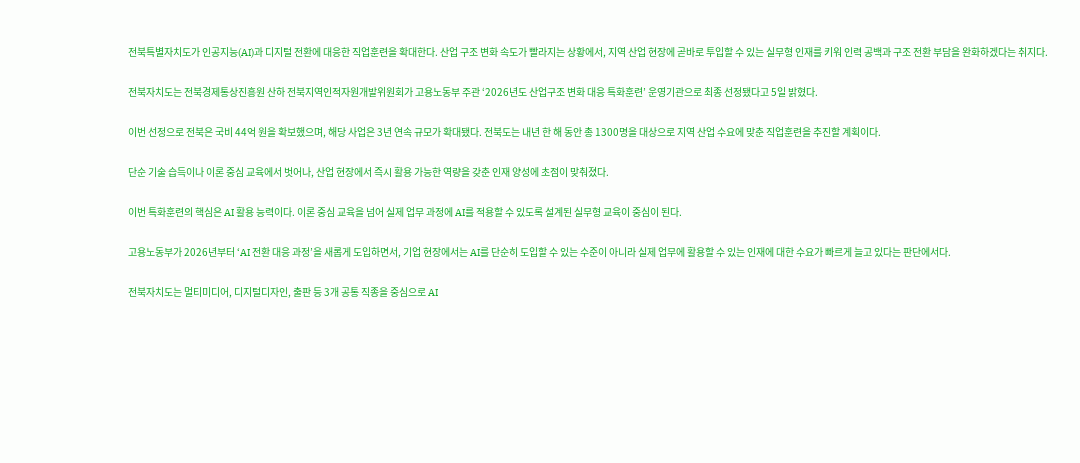전북특별자치도가 인공지능(AI)과 디지털 전환에 대응한 직업훈련을 확대한다. 산업 구조 변화 속도가 빨라지는 상황에서, 지역 산업 현장에 곧바로 투입할 수 있는 실무형 인재를 키워 인력 공백과 구조 전환 부담을 완화하겠다는 취지다.

전북자치도는 전북경제통상진흥원 산하 전북지역인적자원개발위원회가 고용노동부 주관 ‘2026년도 산업구조 변화 대응 특화훈련’ 운영기관으로 최종 선정됐다고 5일 밝혔다.

이번 선정으로 전북은 국비 44억 원을 확보했으며, 해당 사업은 3년 연속 규모가 확대됐다. 전북도는 내년 한 해 동안 총 1300명을 대상으로 지역 산업 수요에 맞춘 직업훈련을 추진할 계획이다.

단순 기술 습득이나 이론 중심 교육에서 벗어나, 산업 현장에서 즉시 활용 가능한 역량을 갖춘 인재 양성에 초점이 맞춰졌다.

이번 특화훈련의 핵심은 AI 활용 능력이다. 이론 중심 교육을 넘어 실제 업무 과정에 AI를 적용할 수 있도록 설계된 실무형 교육이 중심이 된다.

고용노동부가 2026년부터 ‘AI 전환 대응 과정’을 새롭게 도입하면서, 기업 현장에서는 AI를 단순히 도입할 수 있는 수준이 아니라 실제 업무에 활용할 수 있는 인재에 대한 수요가 빠르게 늘고 있다는 판단에서다.

전북자치도는 멀티미디어, 디지털디자인, 출판 등 3개 공통 직종을 중심으로 AI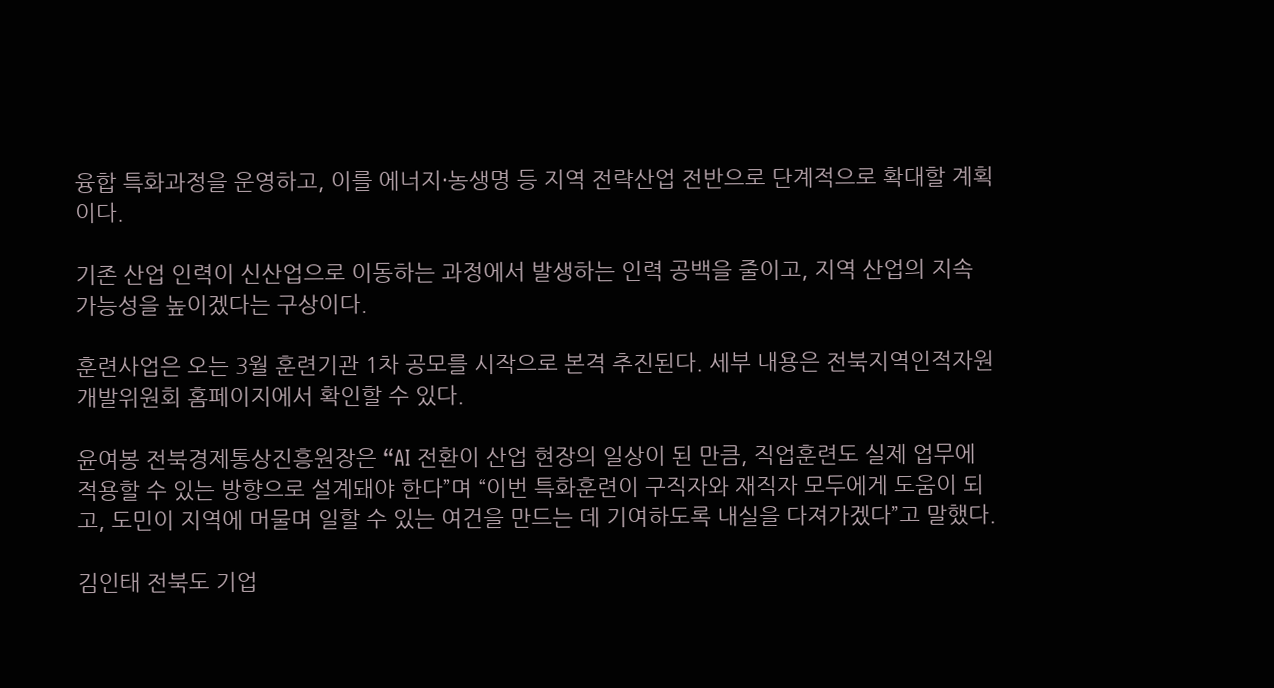융합 특화과정을 운영하고, 이를 에너지·농생명 등 지역 전략산업 전반으로 단계적으로 확대할 계획이다.

기존 산업 인력이 신산업으로 이동하는 과정에서 발생하는 인력 공백을 줄이고, 지역 산업의 지속 가능성을 높이겠다는 구상이다.

훈련사업은 오는 3월 훈련기관 1차 공모를 시작으로 본격 추진된다. 세부 내용은 전북지역인적자원개발위원회 홈페이지에서 확인할 수 있다.

윤여봉 전북경제통상진흥원장은 “AI 전환이 산업 현장의 일상이 된 만큼, 직업훈련도 실제 업무에 적용할 수 있는 방향으로 설계돼야 한다”며 “이번 특화훈련이 구직자와 재직자 모두에게 도움이 되고, 도민이 지역에 머물며 일할 수 있는 여건을 만드는 데 기여하도록 내실을 다져가겠다”고 말했다.

김인태 전북도 기업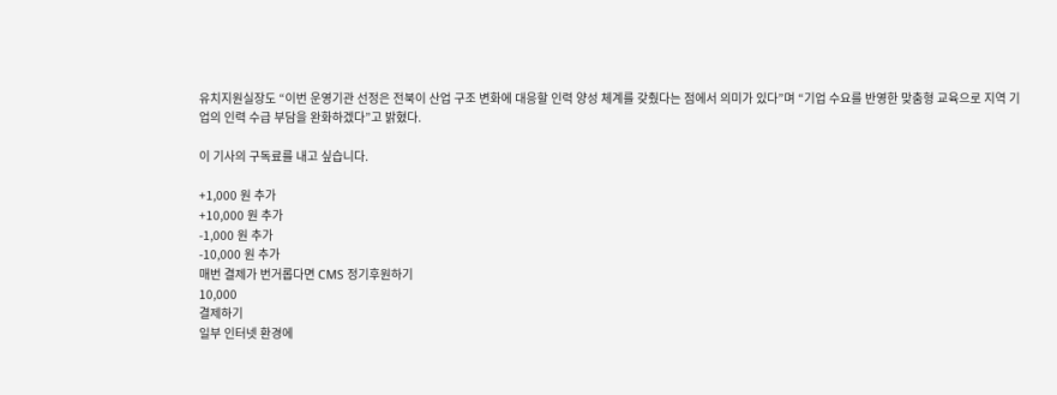유치지원실장도 “이번 운영기관 선정은 전북이 산업 구조 변화에 대응할 인력 양성 체계를 갖췄다는 점에서 의미가 있다”며 “기업 수요를 반영한 맞춤형 교육으로 지역 기업의 인력 수급 부담을 완화하겠다”고 밝혔다.

이 기사의 구독료를 내고 싶습니다.

+1,000 원 추가
+10,000 원 추가
-1,000 원 추가
-10,000 원 추가
매번 결제가 번거롭다면 CMS 정기후원하기
10,000
결제하기
일부 인터넷 환경에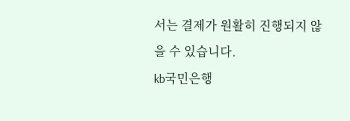서는 결제가 원활히 진행되지 않을 수 있습니다.
kb국민은행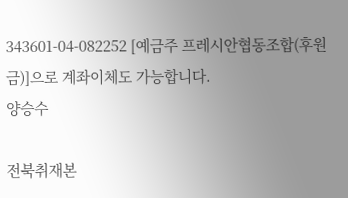343601-04-082252 [예금주 프레시안협동조합(후원금)]으로 계좌이체도 가능합니다.
양승수

전북취재본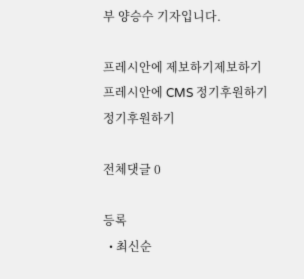부 양승수 기자입니다.

프레시안에 제보하기제보하기
프레시안에 CMS 정기후원하기정기후원하기

전체댓글 0

등록
  • 최신순